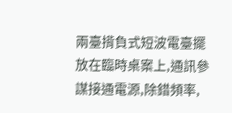兩臺揹負式短波電臺擺放在臨時桌案上,通訊參謀接通電源,除錯頻率,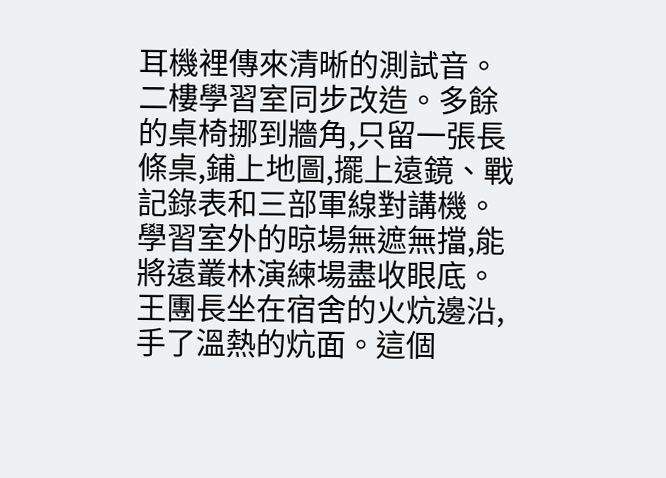耳機裡傳來清晰的測試音。
二樓學習室同步改造。多餘的桌椅挪到牆角,只留一張長條桌,鋪上地圖,擺上遠鏡、戰記錄表和三部軍線對講機。
學習室外的晾場無遮無擋,能將遠叢林演練場盡收眼底。
王團長坐在宿舍的火炕邊沿,手了溫熱的炕面。這個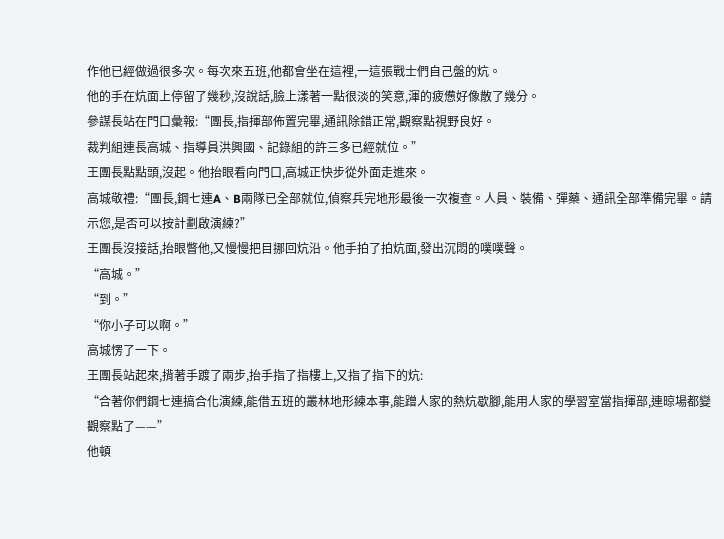作他已經做過很多次。每次來五班,他都會坐在這裡,一這張戰士們自己盤的炕。
他的手在炕面上停留了幾秒,沒說話,臉上漾著一點很淡的笑意,渾的疲憊好像散了幾分。
參謀長站在門口彙報:“團長,指揮部佈置完畢,通訊除錯正常,觀察點視野良好。
裁判組連長高城、指導員洪興國、記錄組的許三多已經就位。”
王團長點點頭,沒起。他抬眼看向門口,高城正快步從外面走進來。
高城敬禮:“團長,鋼七連A、B兩隊已全部就位,偵察兵完地形最後一次複查。人員、裝備、彈藥、通訊全部準備完畢。請示您,是否可以按計劃啟演練?”
王團長沒接話,抬眼瞥他,又慢慢把目挪回炕沿。他手拍了拍炕面,發出沉悶的噗噗聲。
“高城。”
“到。”
“你小子可以啊。”
高城愣了一下。
王團長站起來,揹著手踱了兩步,抬手指了指樓上,又指了指下的炕:
“合著你們鋼七連搞合化演練,能借五班的叢林地形練本事,能蹭人家的熱炕歇腳,能用人家的學習室當指揮部,連晾場都變觀察點了——”
他頓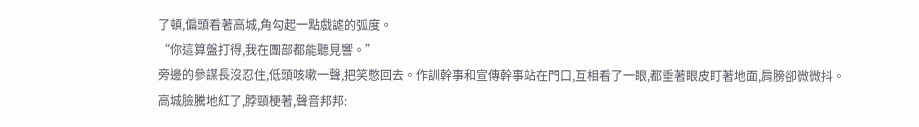了頓,偏頭看著高城,角勾起一點戲謔的弧度。
“你這算盤打得,我在團部都能聽見響。”
旁邊的參謀長沒忍住,低頭咳嗽一聲,把笑憋回去。作訓幹事和宣傳幹事站在門口,互相看了一眼,都垂著眼皮盯著地面,肩膀卻微微抖。
高城臉騰地紅了,脖頸梗著,聲音邦邦: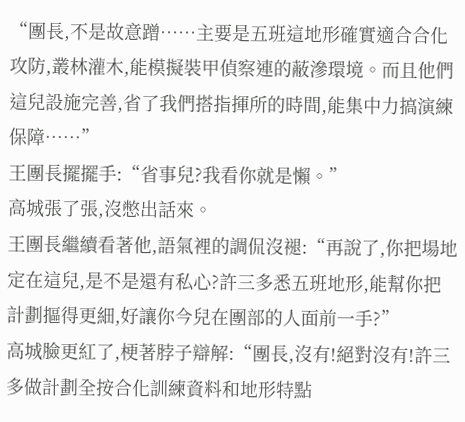“團長,不是故意蹭……主要是五班這地形確實適合合化攻防,叢林灌木,能模擬裝甲偵察連的蔽滲環境。而且他們這兒設施完善,省了我們搭指揮所的時間,能集中力搞演練保障……”
王團長擺擺手:“省事兒?我看你就是懶。”
高城張了張,沒憋出話來。
王團長繼續看著他,語氣裡的調侃沒褪:“再說了,你把場地定在這兒,是不是還有私心?許三多悉五班地形,能幫你把計劃摳得更細,好讓你今兒在團部的人面前一手?”
高城臉更紅了,梗著脖子辯解:“團長,沒有!絕對沒有!許三多做計劃全按合化訓練資料和地形特點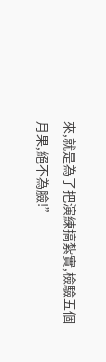來,就是為了把演練搞紮實,檢驗五個月果,絕不為臉!”